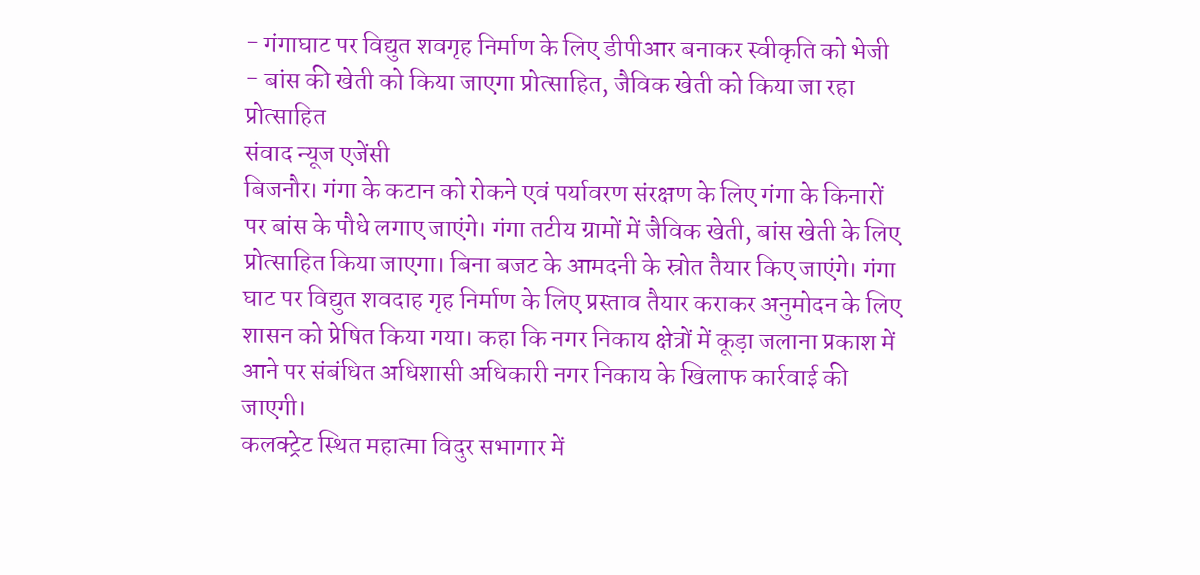- गंगाघाट पर विद्युत शवगृह निर्माण के लिए डीपीआर बनाकर स्वीकृति को भेजी
- बांस की खेती को किया जाएगा प्रोत्साहित, जैविक खेती को किया जा रहा प्रोत्साहित
संवाद न्यूज एजेंसी
बिजनौर। गंगा के कटान को रोकने एवं पर्यावरण संरक्षण के लिए गंगा के किनारों पर बांस के पौधे लगाए जाएंगे। गंगा तटीय ग्रामों में जैविक खेती, बांस खेती के लिए प्रोत्साहित किया जाएगा। बिना बजट के आमदनी के स्रोत तैयार किए जाएंगे। गंगा घाट पर विद्युत शवदाह गृह निर्माण के लिए प्रस्ताव तैयार कराकर अनुमोदन के लिए शासन को प्रेषित किया गया। कहा कि नगर निकाय क्षेत्रों में कूड़ा जलाना प्रकाश में आने पर संबंधित अधिशासी अधिकारी नगर निकाय के खिलाफ कार्रवाई की जाएगी।
कलक्ट्रेट स्थित महात्मा विदुर सभागार में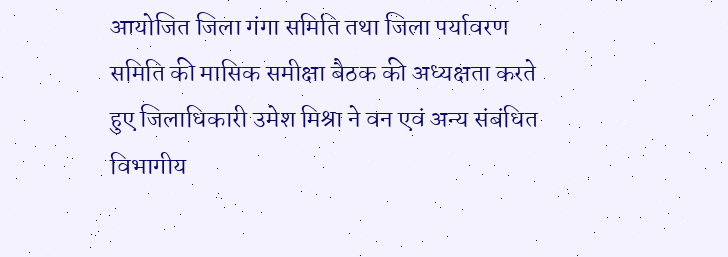आयोजित जिला गंगा समिति तथा जिला पर्यावरण समिति की मासिक समीक्षा बैठक की अध्यक्षता करते हुए जिलाधिकारी उमेश मिश्रा ने वन एवं अन्य संबंधित विभागीय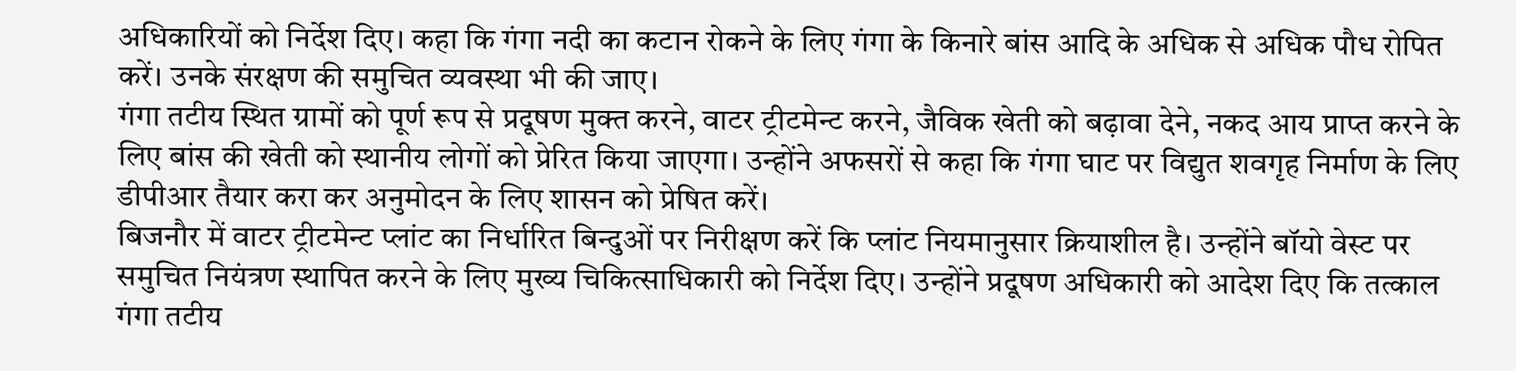अधिकारियों को निर्देश दिए। कहा कि गंगा नदी का कटान रोकने के लिए गंगा के किनारे बांस आदि के अधिक से अधिक पौध रोपित करें। उनके संरक्षण की समुचित व्यवस्था भी की जाए।
गंगा तटीय स्थित ग्रामों को पूर्ण रूप से प्रदूषण मुक्त करने, वाटर ट्रीटमेन्ट करने, जैविक खेती को बढ़ावा देने, नकद आय प्राप्त करने के लिए बांस की खेती को स्थानीय लोगों को प्रेरित किया जाएगा। उन्होंने अफसरों से कहा कि गंगा घाट पर विद्युत शवगृह निर्माण के लिए डीपीआर तैयार करा कर अनुमोदन के लिए शासन को प्रेषित करें।
बिजनौर में वाटर ट्रीटमेन्ट प्लांट का निर्धारित बिन्दुओं पर निरीक्षण करें कि प्लांट नियमानुसार क्रियाशील है। उन्होंने बॉयो वेस्ट पर समुचित नियंत्रण स्थापित करने के लिए मुख्य चिकित्साधिकारी को निर्देश दिए। उन्होंने प्रदूषण अधिकारी को आदेश दिए कि तत्काल गंगा तटीय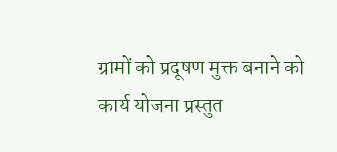ग्रामों को प्रदूषण मुक्त बनाने को कार्य योजना प्रस्तुत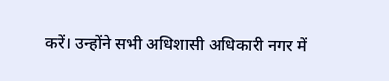करें। उन्होंने सभी अधिशासी अधिकारी नगर में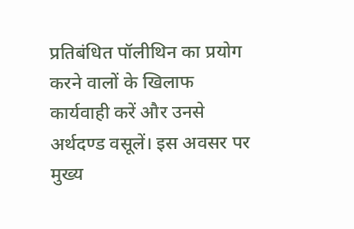प्रतिबंधित पॉलीथिन का प्रयोग करने वालों के खिलाफ कार्यवाही करें और उनसे अर्थदण्ड वसूलें। इस अवसर पर मुख्य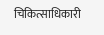चिकित्साधिकारी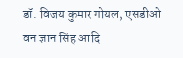डॉ. विजय कुमार गोयल, एसडीओ वन ज्ञान सिंह आदि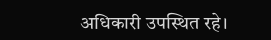अधिकारी उपस्थित रहे।